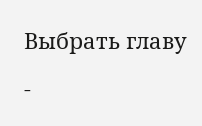Выбрать главу

-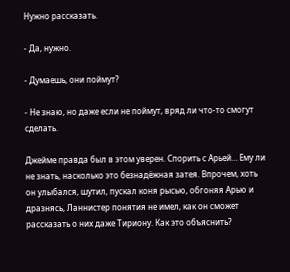Нужно рассказать.

- Да, нужно.

- Думаешь, они поймут?

- Не знаю, но даже если не поймут, вряд ли что-то смогут сделать.

Джейме правда был в этом уверен. Спорить с Арьей… Ему ли не знать, насколько это безнадёжная затея. Впрочем, хоть он улыбался, шутил, пускал коня рысью, обгоняя Арью и дразнясь, Ланнистер понятия не имел, как он сможет рассказать о них даже Тириону. Как это объяснить?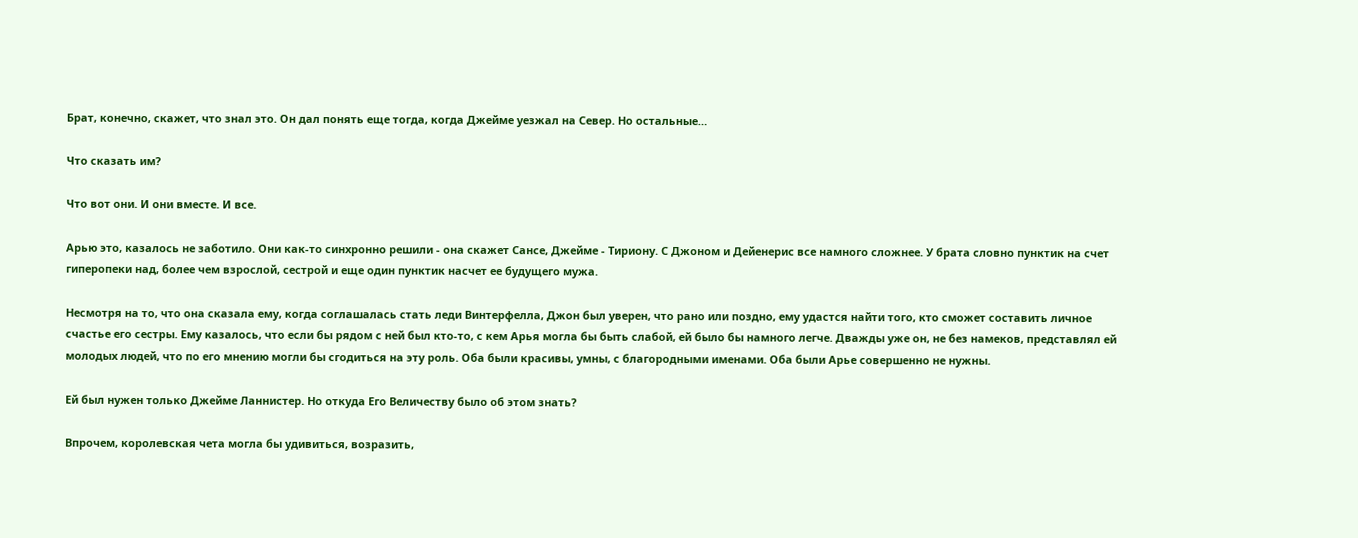Брат, конечно, скажет, что знал это. Он дал понять еще тогда, когда Джейме уезжал на Север. Но остальные…

Что сказать им?

Что вот они. И они вместе. И все.

Арью это, казалось не заботило. Они как-то синхронно решили - она скажет Сансе, Джейме - Тириону. С Джоном и Дейенерис все намного сложнее. У брата словно пунктик на счет гиперопеки над, более чем взрослой, сестрой и еще один пунктик насчет ее будущего мужа.

Несмотря на то, что она сказала ему, когда соглашалась стать леди Винтерфелла, Джон был уверен, что рано или поздно, ему удастся найти того, кто сможет составить личное счастье его сестры. Ему казалось, что если бы рядом с ней был кто-то, с кем Арья могла бы быть слабой, ей было бы намного легче. Дважды уже он, не без намеков, представлял ей молодых людей, что по его мнению могли бы сгодиться на эту роль. Оба были красивы, умны, с благородными именами. Оба были Арье совершенно не нужны.

Ей был нужен только Джейме Ланнистер. Но откуда Его Величеству было об этом знать?

Впрочем, королевская чета могла бы удивиться, возразить,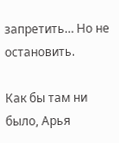запретить… Но не остановить.

Как бы там ни было, Арья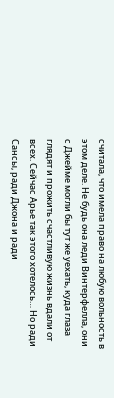считала, что имела право на любую вольность в этом деле. Не будь она леди Винтерфелла, они с Джейме могли бы тут же уехать, куда глаза глядят и прожить счастливую жизнь вдали от всех. Сейчас Арье так этого хотелось… Но ради Сансы, ради Джона и ради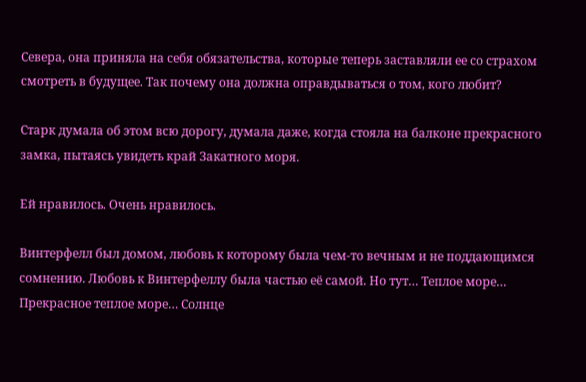Севера, она приняла на себя обязательства, которые теперь заставляли ее со страхом смотреть в будущее. Так почему она должна оправдываться о том, кого любит?

Старк думала об этом всю дорогу, думала даже, когда стояла на балконе прекрасного замка, пытаясь увидеть край Закатного моря.

Ей нравилось. Очень нравилось.

Винтерфелл был домом, любовь к которому была чем-то вечным и не поддающимся сомнению. Любовь к Винтерфеллу была частью её самой. Но тут… Теплое море… Прекрасное теплое море… Солнце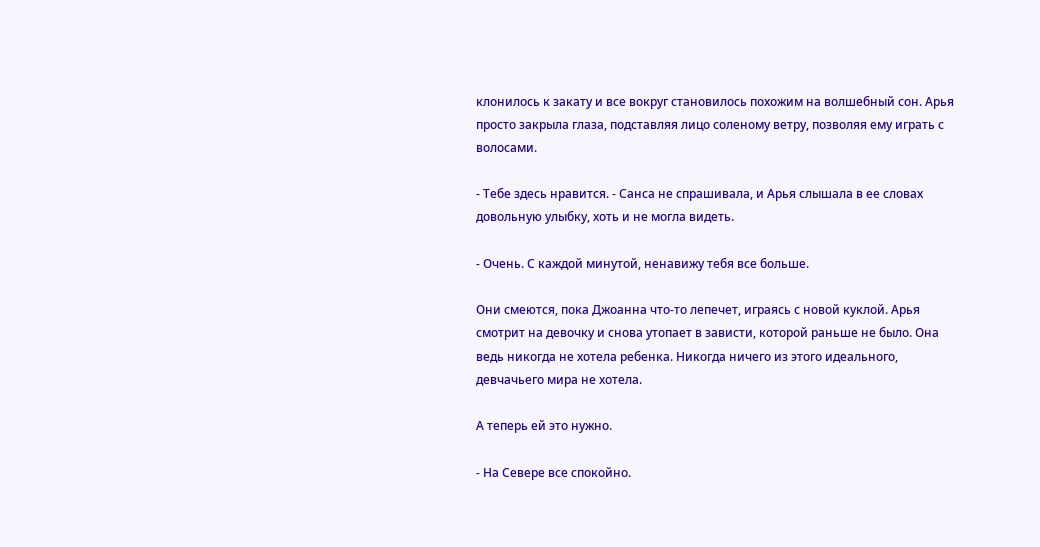клонилось к закату и все вокруг становилось похожим на волшебный сон. Арья просто закрыла глаза, подставляя лицо соленому ветру, позволяя ему играть с волосами.

- Тебе здесь нравится. - Санса не спрашивала, и Арья слышала в ее словах довольную улыбку, хоть и не могла видеть.

- Очень. С каждой минутой, ненавижу тебя все больше.

Они смеются, пока Джоанна что-то лепечет, играясь с новой куклой. Арья смотрит на девочку и снова утопает в зависти, которой раньше не было. Она ведь никогда не хотела ребенка. Никогда ничего из этого идеального, девчачьего мира не хотела.

А теперь ей это нужно.

- На Севере все спокойно.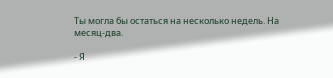Ты могла бы остаться на несколько недель. На месяц-два.

- Я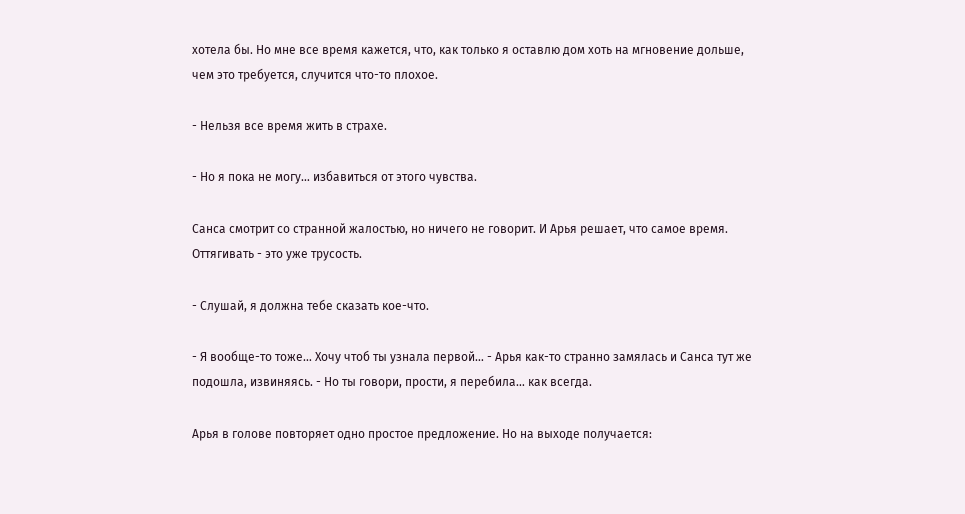хотела бы. Но мне все время кажется, что, как только я оставлю дом хоть на мгновение дольше, чем это требуется, случится что-то плохое.

- Нельзя все время жить в страхе.

- Но я пока не могу… избавиться от этого чувства.

Санса смотрит со странной жалостью, но ничего не говорит. И Арья решает, что самое время. Оттягивать - это уже трусость.

- Слушай, я должна тебе сказать кое-что.

- Я вообще-то тоже… Хочу чтоб ты узнала первой… - Арья как-то странно замялась и Санса тут же подошла, извиняясь. - Но ты говори, прости, я перебила… как всегда.

Арья в голове повторяет одно простое предложение. Но на выходе получается: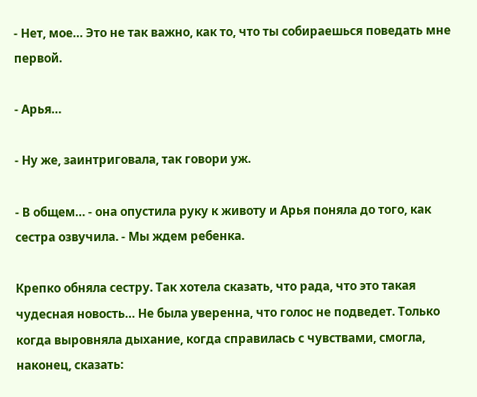- Нет, мое… Это не так важно, как то, что ты собираешься поведать мне первой.

- Арья…

- Ну же, заинтриговала, так говори уж.

- В общем… - она опустила руку к животу и Арья поняла до того, как сестра озвучила. - Мы ждем ребенка.

Крепко обняла сестру. Так хотела сказать, что рада, что это такая чудесная новость… Не была уверенна, что голос не подведет. Только когда выровняла дыхание, когда справилась с чувствами, смогла, наконец, сказать: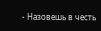- Назовешь в честь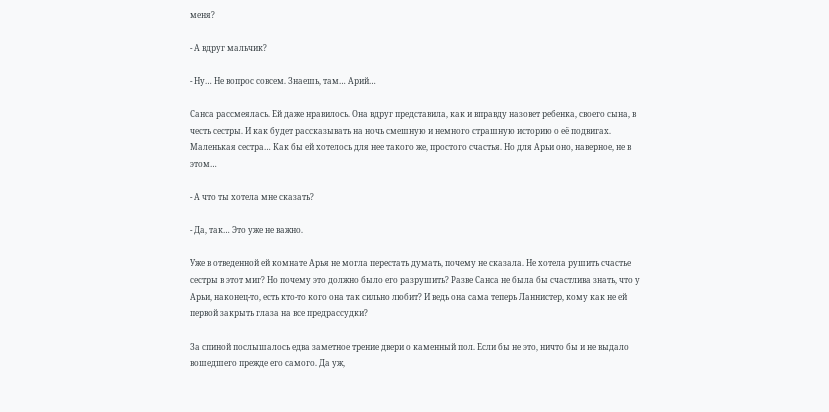меня?

- А вдруг мальчик?

- Ну… Не вопрос совсем. Знаешь, там… Арий…

Санса рассмеялась. Ей даже нравилось. Она вдруг представила, как и вправду назовет ребенка, своего сына, в честь сестры. И как будет рассказывать на ночь смешную и немного страшную историю о её подвигах. Маленькая сестра… Как бы ей хотелось для нее такого же, простого счастья. Но для Арьи оно, наверное, не в этом…

- А что ты хотела мне сказать?

- Да, так… Это уже не важно.

Уже в отведенной ей комнате Арья не могла перестать думать, почему не сказала. Не хотела рушить счастье сестры в этот миг? Но почему это должно было его разрушить? Разве Санса не была бы счастлива знать, что у Арьи, наконец-то, есть кто-то кого она так сильно любит? И ведь она сама теперь Ланнистер, кому как не ей первой закрыть глаза на все предрассудки?

За спиной послышалось едва заметное трение двери о каменный пол. Если бы не это, ничто бы и не выдало вошедшего прежде его самого. Да уж,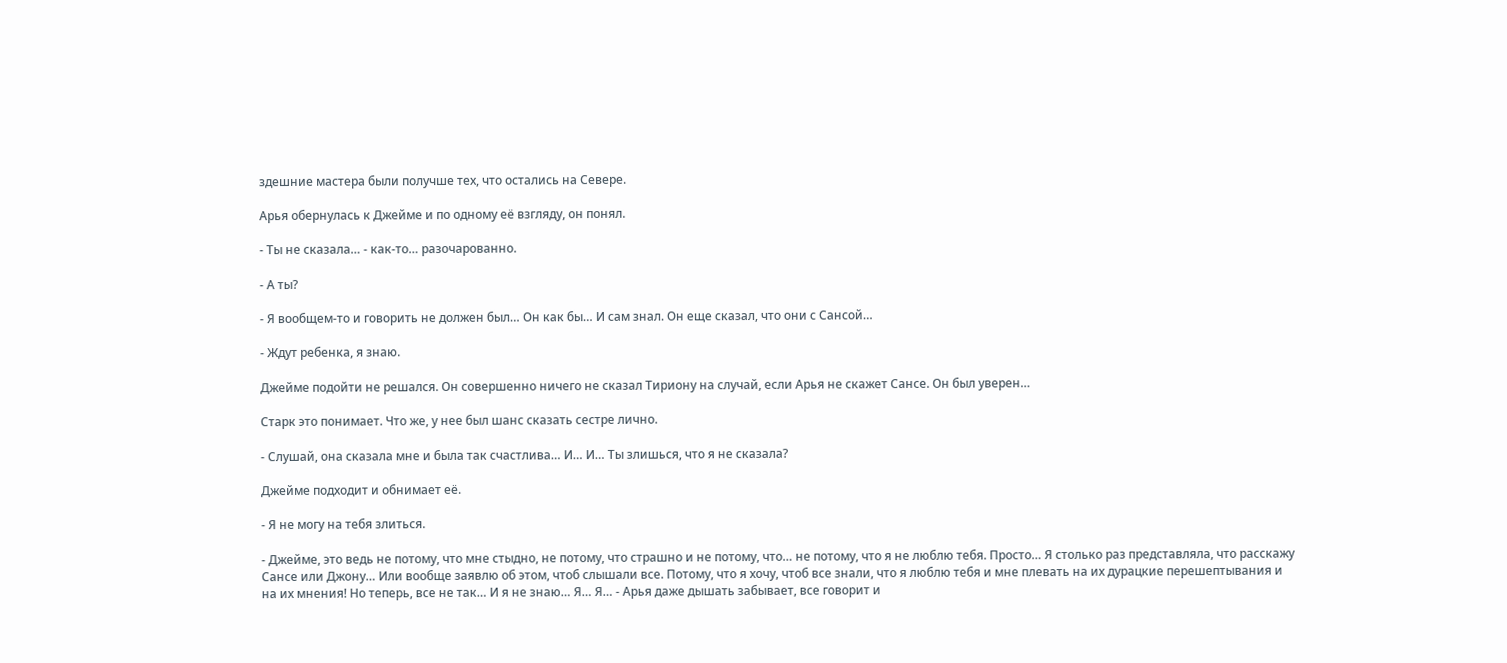здешние мастера были получше тех, что остались на Севере.

Арья обернулась к Джейме и по одному её взгляду, он понял.

- Ты не сказала… - как-то… разочарованно.

- А ты?

- Я вообщем-то и говорить не должен был… Он как бы… И сам знал. Он еще сказал, что они с Сансой…

- Ждут ребенка, я знаю.

Джейме подойти не решался. Он совершенно ничего не сказал Тириону на случай, если Арья не скажет Сансе. Он был уверен…

Старк это понимает. Что же, у нее был шанс сказать сестре лично.

- Слушай, она сказала мне и была так счастлива… И… И… Ты злишься, что я не сказала?

Джейме подходит и обнимает её.

- Я не могу на тебя злиться.

- Джейме, это ведь не потому, что мне стыдно, не потому, что страшно и не потому, что… не потому, что я не люблю тебя. Просто… Я столько раз представляла, что расскажу Сансе или Джону… Или вообще заявлю об этом, чтоб слышали все. Потому, что я хочу, чтоб все знали, что я люблю тебя и мне плевать на их дурацкие перешептывания и на их мнения! Но теперь, все не так… И я не знаю… Я… Я… - Арья даже дышать забывает, все говорит и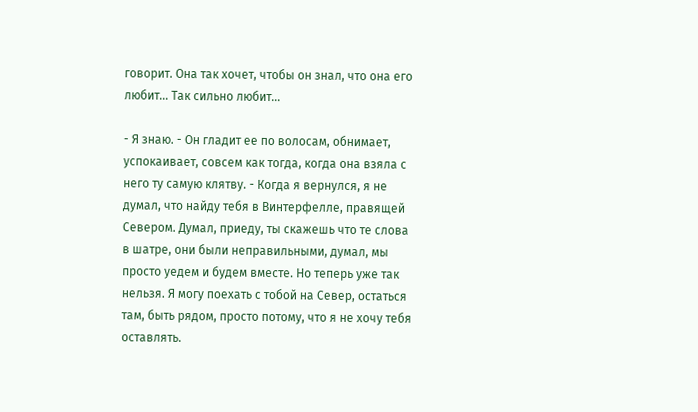говорит. Она так хочет, чтобы он знал, что она его любит… Так сильно любит…

- Я знаю. - Он гладит ее по волосам, обнимает, успокаивает, совсем как тогда, когда она взяла с него ту самую клятву. - Когда я вернулся, я не думал, что найду тебя в Винтерфелле, правящей Севером. Думал, приеду, ты скажешь что те слова в шатре, они были неправильными, думал, мы просто уедем и будем вместе. Но теперь уже так нельзя. Я могу поехать с тобой на Север, остаться там, быть рядом, просто потому, что я не хочу тебя оставлять.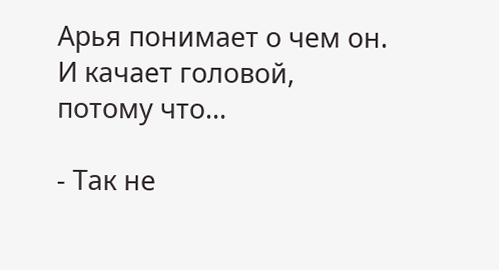Арья понимает о чем он. И качает головой, потому что…

- Так не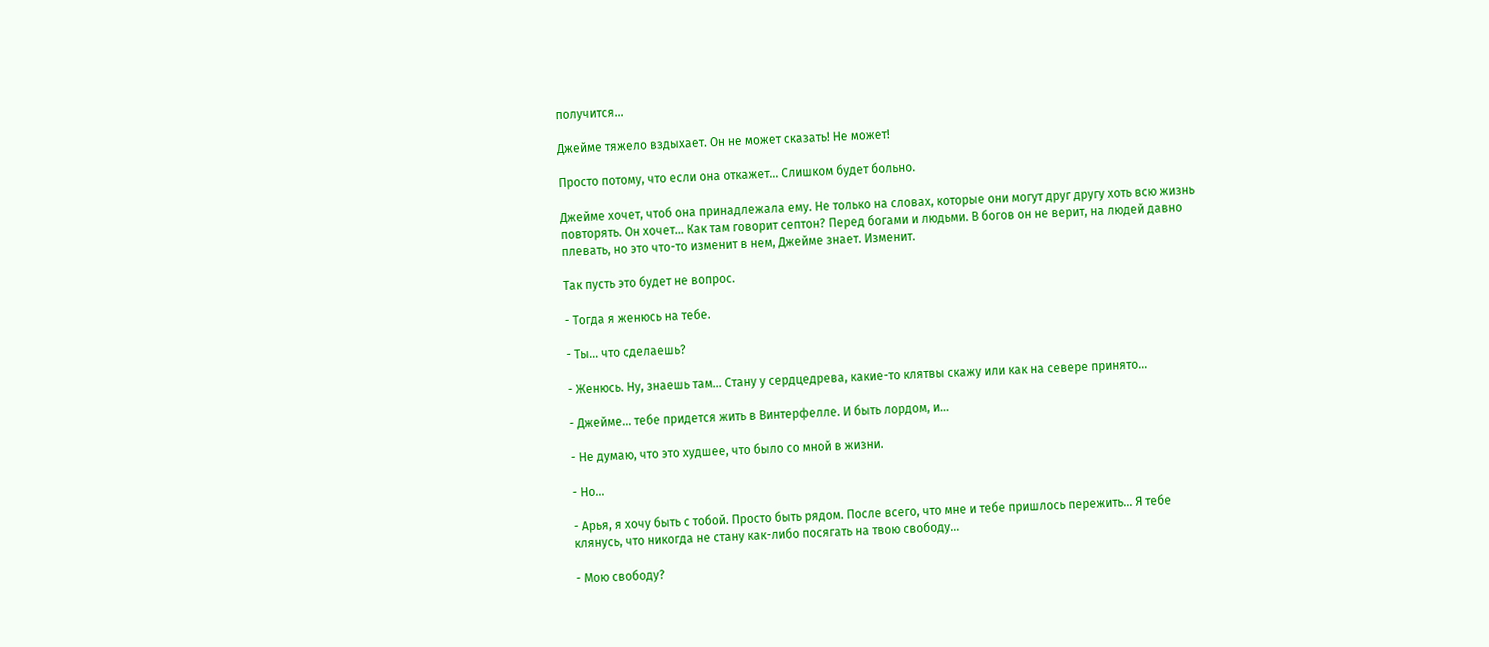получится…

Джейме тяжело вздыхает. Он не может сказать! Не может!

Просто потому, что если она откажет… Слишком будет больно.

Джейме хочет, чтоб она принадлежала ему. Не только на словах, которые они могут друг другу хоть всю жизнь повторять. Он хочет… Как там говорит септон? Перед богами и людьми. В богов он не верит, на людей давно плевать, но это что-то изменит в нем, Джейме знает. Изменит.

Так пусть это будет не вопрос.

- Тогда я женюсь на тебе.

- Ты… что сделаешь?

- Женюсь. Ну, знаешь там… Стану у сердцедрева, какие-то клятвы скажу или как на севере принято…

- Джейме… тебе придется жить в Винтерфелле. И быть лордом, и…

- Не думаю, что это худшее, что было со мной в жизни.

- Но…

- Арья, я хочу быть с тобой. Просто быть рядом. После всего, что мне и тебе пришлось пережить… Я тебе клянусь, что никогда не стану как-либо посягать на твою свободу…

- Мою свободу?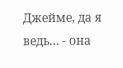Джейме, да я ведь… - она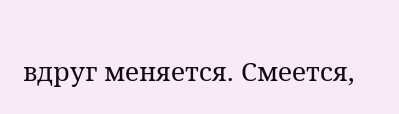вдруг меняется. Смеется,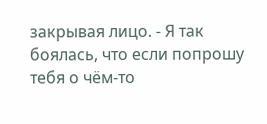закрывая лицо. - Я так боялась, что если попрошу тебя о чём-то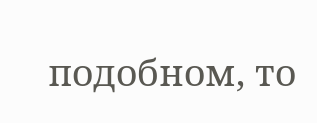подобном, то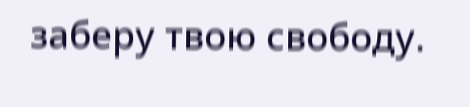заберу твою свободу.